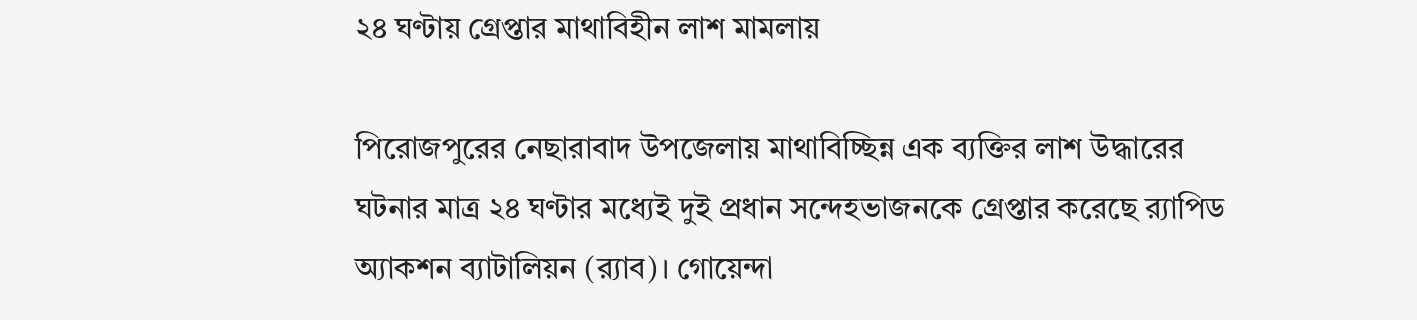২৪ ঘণ্টায় গ্রেপ্তার মাথাবিহীন লাশ মামলায়

পিরোজপুরের নেছারাবাদ উপজেলায় মাথাবিচ্ছিন্ন এক ব্যক্তির লাশ উদ্ধারের ঘটনার মাত্র ২৪ ঘণ্টার মধ্যেই দুই প্রধান সন্দেহভাজনকে গ্রেপ্তার করেছে র‌্যাপিড অ্যাকশন ব্যাটালিয়ন (র‌্যাব)। গোয়েন্দা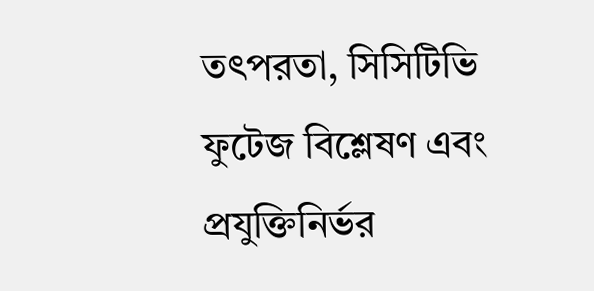তৎপরতা, সিসিটিভি ফুটেজ বিশ্লেষণ এবং প্রযুক্তিনির্ভর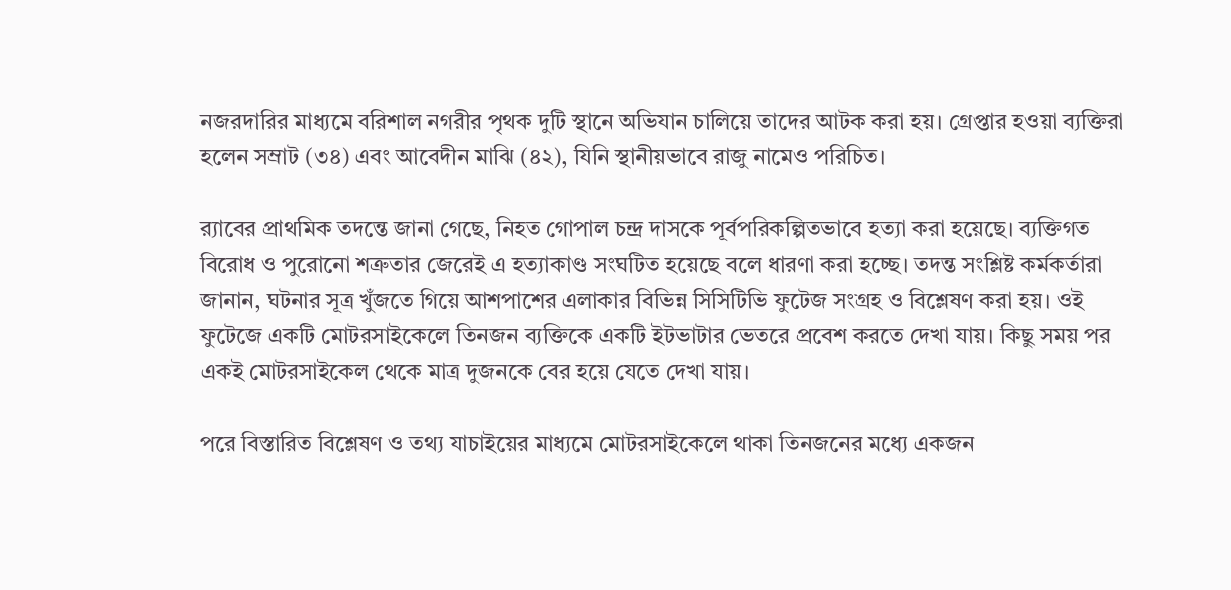নজরদারির মাধ্যমে বরিশাল নগরীর পৃথক দুটি স্থানে অভিযান চালিয়ে তাদের আটক করা হয়। গ্রেপ্তার হওয়া ব্যক্তিরা হলেন সম্রাট (৩৪) এবং আবেদীন মাঝি (৪২), যিনি স্থানীয়ভাবে রাজু নামেও পরিচিত।

র‌্যাবের প্রাথমিক তদন্তে জানা গেছে, নিহত গোপাল চন্দ্র দাসকে পূর্বপরিকল্পিতভাবে হত্যা করা হয়েছে। ব্যক্তিগত বিরোধ ও পুরোনো শত্রুতার জেরেই এ হত্যাকাণ্ড সংঘটিত হয়েছে বলে ধারণা করা হচ্ছে। তদন্ত সংশ্লিষ্ট কর্মকর্তারা জানান, ঘটনার সূত্র খুঁজতে গিয়ে আশপাশের এলাকার বিভিন্ন সিসিটিভি ফুটেজ সংগ্রহ ও বিশ্লেষণ করা হয়। ওই ফুটেজে একটি মোটরসাইকেলে তিনজন ব্যক্তিকে একটি ইটভাটার ভেতরে প্রবেশ করতে দেখা যায়। কিছু সময় পর একই মোটরসাইকেল থেকে মাত্র দুজনকে বের হয়ে যেতে দেখা যায়।

পরে বিস্তারিত বিশ্লেষণ ও তথ্য যাচাইয়ের মাধ্যমে মোটরসাইকেলে থাকা তিনজনের মধ্যে একজন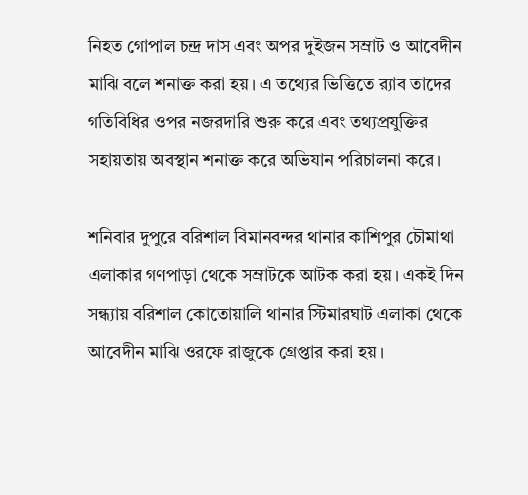নিহত গোপাল চন্দ্র দাস এবং অপর দুইজন সম্রাট ও আবেদীন মাঝি বলে শনাক্ত করা হয়। এ তথ্যের ভিত্তিতে র‌্যাব তাদের গতিবিধির ওপর নজরদারি শুরু করে এবং তথ্যপ্রযুক্তির সহায়তায় অবস্থান শনাক্ত করে অভিযান পরিচালনা করে।

শনিবার দুপুরে বরিশাল বিমানবন্দর থানার কাশিপুর চৌমাথা এলাকার গণপাড়া থেকে সম্রাটকে আটক করা হয়। একই দিন সন্ধ্যায় বরিশাল কোতোয়ালি থানার স্টিমারঘাট এলাকা থেকে আবেদীন মাঝি ওরফে রাজুকে গ্রেপ্তার করা হয়।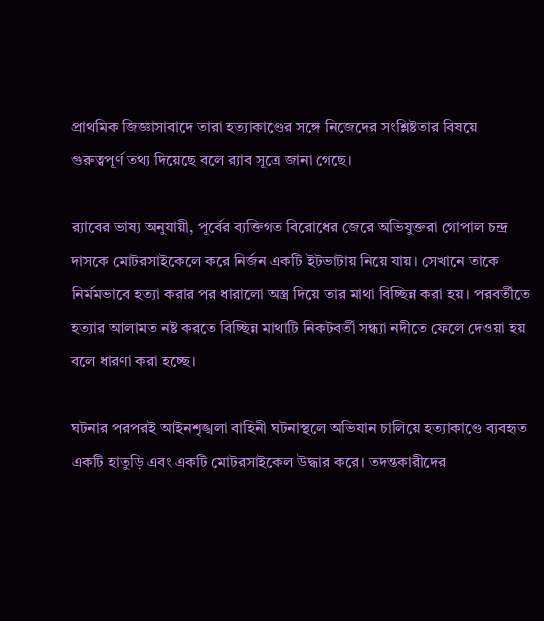প্রাথমিক জিজ্ঞাসাবাদে তারা হত্যাকাণ্ডের সঙ্গে নিজেদের সংশ্লিষ্টতার বিষয়ে গুরুত্বপূর্ণ তথ্য দিয়েছে বলে র‌্যাব সূত্রে জানা গেছে।

র‌্যাবের ভাষ্য অনুযায়ী, পূর্বের ব্যক্তিগত বিরোধের জেরে অভিযুক্তরা গোপাল চন্দ্র দাসকে মোটরসাইকেলে করে নির্জন একটি ইটভাটায় নিয়ে যায়। সেখানে তাকে নির্মমভাবে হত্যা করার পর ধারালো অস্ত্র দিয়ে তার মাথা বিচ্ছিন্ন করা হয়। পরবর্তীতে হত্যার আলামত নষ্ট করতে বিচ্ছিন্ন মাথাটি নিকটবর্তী সন্ধ্যা নদীতে ফেলে দেওয়া হয় বলে ধারণা করা হচ্ছে।

ঘটনার পরপরই আইনশৃঙ্খলা বাহিনী ঘটনাস্থলে অভিযান চালিয়ে হত্যাকাণ্ডে ব্যবহৃত একটি হাতুড়ি এবং একটি মোটরসাইকেল উদ্ধার করে। তদন্তকারীদের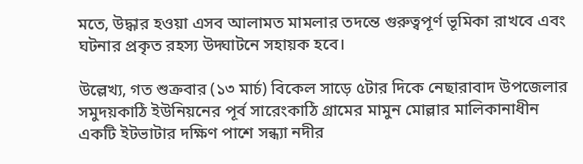মতে, উদ্ধার হওয়া এসব আলামত মামলার তদন্তে গুরুত্বপূর্ণ ভূমিকা রাখবে এবং ঘটনার প্রকৃত রহস্য উদ্ঘাটনে সহায়ক হবে।

উল্লেখ্য, গত শুক্রবার (১৩ মার্চ) বিকেল সাড়ে ৫টার দিকে নেছারাবাদ উপজেলার সমুদয়কাঠি ইউনিয়নের পূর্ব সারেংকাঠি গ্রামের মামুন মোল্লার মালিকানাধীন একটি ইটভাটার দক্ষিণ পাশে সন্ধ্যা নদীর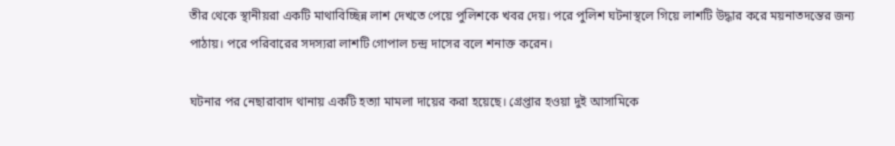তীর থেকে স্থানীয়রা একটি মাথাবিচ্ছিন্ন লাশ দেখতে পেয়ে পুলিশকে খবর দেয়। পরে পুলিশ ঘটনাস্থলে গিয়ে লাশটি উদ্ধার করে ময়নাতদন্তের জন্য পাঠায়। পরে পরিবারের সদস্যরা লাশটি গোপাল চন্দ্র দাসের বলে শনাক্ত করেন।

ঘটনার পর নেছারাবাদ থানায় একটি হত্যা মামলা দায়ের করা হয়েছে। গ্রেপ্তার হওয়া দুই আসামিকে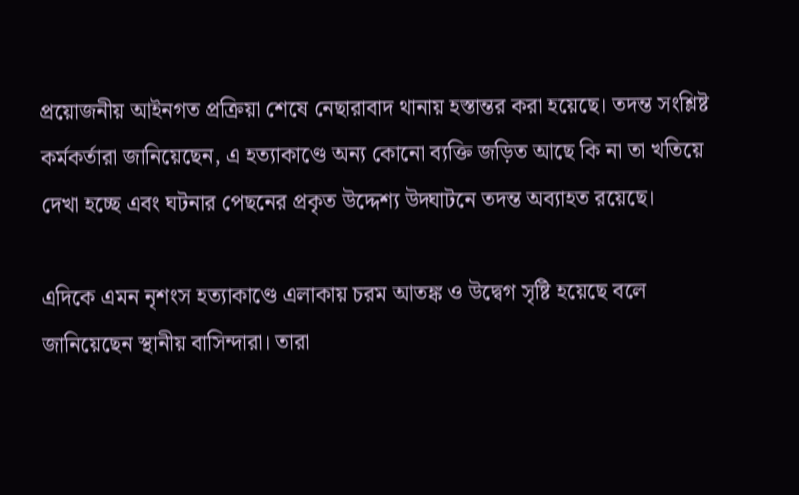প্রয়োজনীয় আইনগত প্রক্রিয়া শেষে নেছারাবাদ থানায় হস্তান্তর করা হয়েছে। তদন্ত সংশ্লিষ্ট কর্মকর্তারা জানিয়েছেন, এ হত্যাকাণ্ডে অন্য কোনো ব্যক্তি জড়িত আছে কি না তা খতিয়ে দেখা হচ্ছে এবং ঘটনার পেছনের প্রকৃত উদ্দেশ্য উদ্ঘাটনে তদন্ত অব্যাহত রয়েছে।

এদিকে এমন নৃশংস হত্যাকাণ্ডে এলাকায় চরম আতঙ্ক ও উদ্বেগ সৃষ্টি হয়েছে বলে জানিয়েছেন স্থানীয় বাসিন্দারা। তারা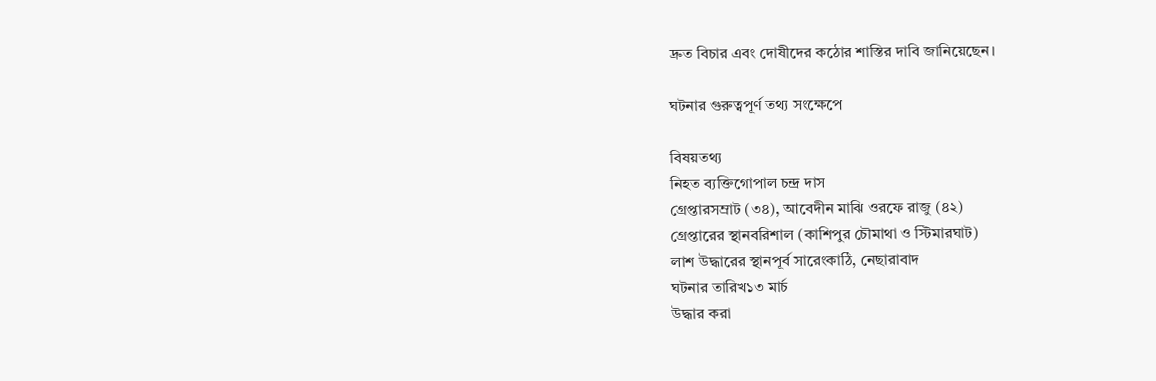দ্রুত বিচার এবং দোষীদের কঠোর শাস্তির দাবি জানিয়েছেন।

ঘটনার গুরুত্বপূর্ণ তথ্য সংক্ষেপে

বিষয়তথ্য
নিহত ব্যক্তিগোপাল চন্দ্র দাস
গ্রেপ্তারসম্রাট (৩৪), আবেদীন মাঝি ওরফে রাজু (৪২)
গ্রেপ্তারের স্থানবরিশাল (কাশিপুর চৌমাথা ও স্টিমারঘাট)
লাশ উদ্ধারের স্থানপূর্ব সারেংকাঠি, নেছারাবাদ
ঘটনার তারিখ১৩ মার্চ
উদ্ধার করা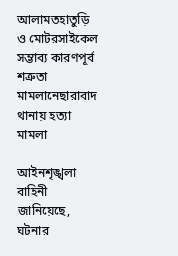আলামতহাতুড়ি ও মোটরসাইকেল
সম্ভাব্য কারণপূর্ব শত্রুতা
মামলানেছারাবাদ থানায় হত্যা মামলা

আইনশৃঙ্খলা বাহিনী জানিয়েছে, ঘটনার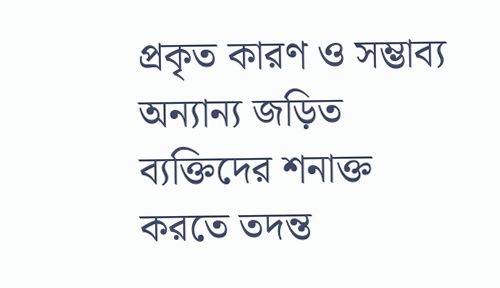প্রকৃত কারণ ও সম্ভাব্য অন্যান্য জড়িত ব্যক্তিদের শনাক্ত করতে তদন্ত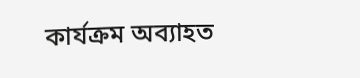কার্যক্রম অব্যাহত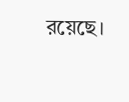রয়েছে।